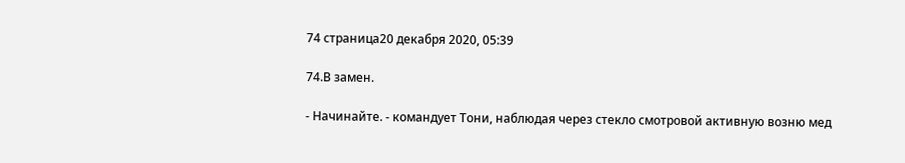74 страница20 декабря 2020, 05:39

74.В замен.

- Начинайте. - командует Тони, наблюдая через стекло смотровой активную возню мед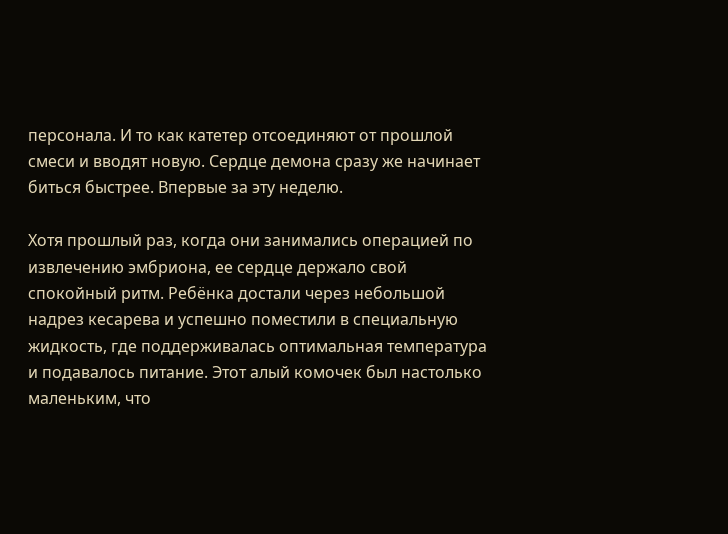персонала. И то как катетер отсоединяют от прошлой смеси и вводят новую. Сердце демона сразу же начинает биться быстрее. Впервые за эту неделю.

Хотя прошлый раз, когда они занимались операцией по извлечению эмбриона, ее сердце держало свой спокойный ритм. Ребёнка достали через небольшой надрез кесарева и успешно поместили в специальную жидкость, где поддерживалась оптимальная температура и подавалось питание. Этот алый комочек был настолько маленьким, что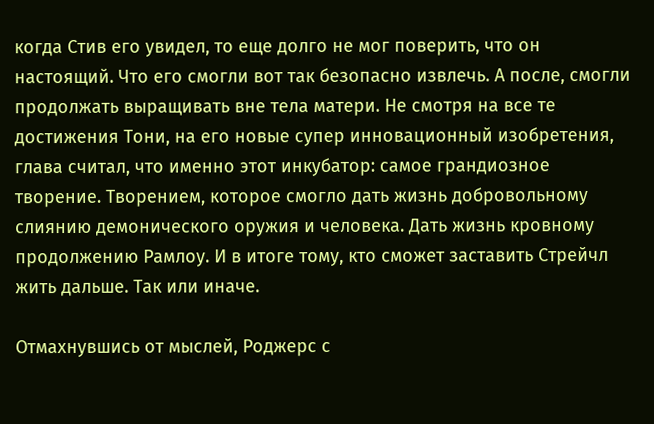когда Стив его увидел, то еще долго не мог поверить, что он настоящий. Что его смогли вот так безопасно извлечь. А после, смогли продолжать выращивать вне тела матери. Не смотря на все те достижения Тони, на его новые супер инновационный изобретения, глава считал, что именно этот инкубатор: самое грандиозное творение. Творением, которое смогло дать жизнь добровольному слиянию демонического оружия и человека. Дать жизнь кровному продолжению Рамлоу. И в итоге тому, кто сможет заставить Стрейчл жить дальше. Так или иначе.

Отмахнувшись от мыслей, Роджерс с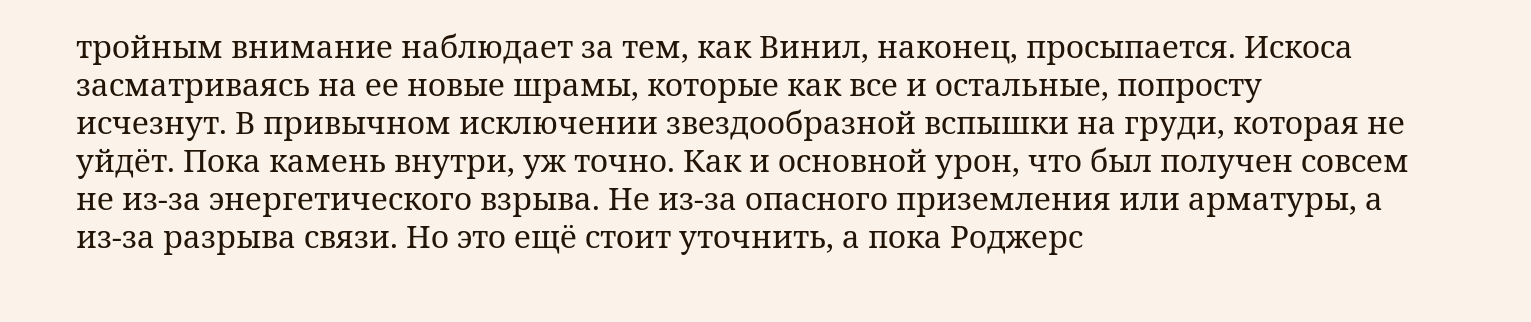тройным внимание наблюдает за тем, как Винил, наконец, просыпается. Искоса засматриваясь на ее новые шрамы, которые как все и остальные, попросту исчезнут. В привычном исключении звездообразной вспышки на груди, которая не уйдёт. Пока камень внутри, уж точно. Как и основной урон, что был получен совсем не из-за энергетического взрыва. Не из-за опасного приземления или арматуры, а из-за разрыва связи. Но это ещё стоит уточнить, а пока Роджерс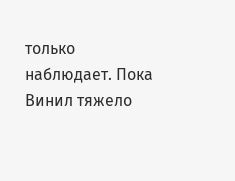только наблюдает. Пока Винил тяжело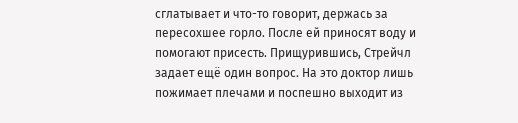сглатывает и что-то говорит, держась за пересохшее горло. После ей приносят воду и помогают присесть. Прищурившись, Стрейчл задает ещё один вопрос. На это доктор лишь пожимает плечами и поспешно выходит из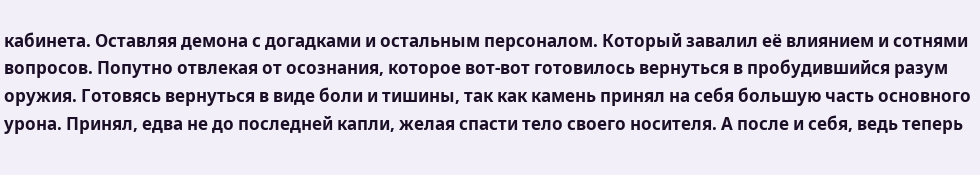кабинета. Оставляя демона с догадками и остальным персоналом. Который завалил её влиянием и сотнями вопросов. Попутно отвлекая от осознания, которое вот-вот готовилось вернуться в пробудившийся разум оружия. Готовясь вернуться в виде боли и тишины, так как камень принял на себя большую часть основного урона. Принял, едва не до последней капли, желая спасти тело своего носителя. А после и себя, ведь теперь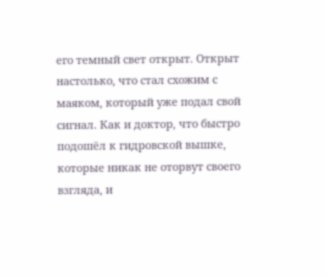его темный свет открыт. Открыт настолько, что стал схожим с маяком, который уже подал свой сигнал. Как и доктор, что быстро подошёл к гидровской вышке, которые никак не оторвут своего взгляда, и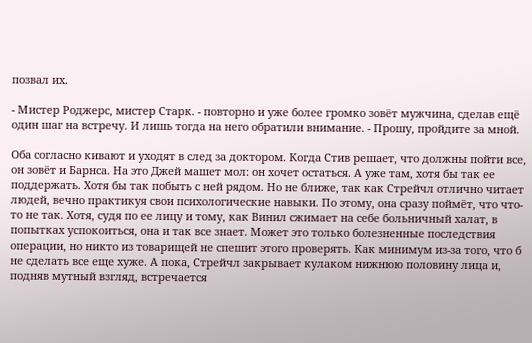позвал их.

- Мистер Роджерс, мистер Старк. - повторно и уже более громко зовёт мужчина, сделав ещё один шаг на встречу. И лишь тогда на него обратили внимание. - Прошу, пройдите за мной.

Оба согласно кивают и уходят в след за доктором. Когда Стив решает, что должны пойти все, он зовёт и Барнса. На это Джей машет мол: он хочет остаться. А уже там, хотя бы так ее поддержать. Хотя бы так побыть с ней рядом. Но не ближе, так как Стрейчл отлично читает людей, вечно практикуя свои психологические навыки. По этому, она сразу поймёт, что что-то не так. Хотя, судя по ее лицу и тому, как Винил сжимает на себе больничный халат, в попытках успокоиться, она и так все знает. Может это только болезненные последствия операции, но никто из товарищей не спешит этого проверять. Как минимум из-за того, что б не сделать все еще хуже. А пока, Стрейчл закрывает кулаком нижнюю половину лица и, подняв мутный взгляд, встречается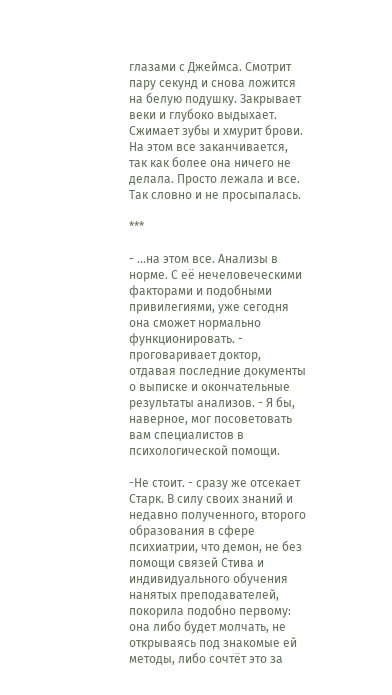глазами с Джеймса. Смотрит пару секунд и снова ложится на белую подушку. Закрывает веки и глубоко выдыхает. Сжимает зубы и хмурит брови. На этом все заканчивается, так как более она ничего не делала. Просто лежала и все. Так словно и не просыпалась.

***

- ...на этом все. Анализы в норме. С её нечеловеческими факторами и подобными привилегиями, уже сегодня она сможет нормально функционировать. - проговаривает доктор, отдавая последние документы о выписке и окончательные результаты анализов. - Я бы, наверное, мог посоветовать вам специалистов в психологической помощи.

-Не стоит. - сразу же отсекает Старк. В силу своих знаний и недавно полученного, второго образования в сфере психиатрии, что демон, не без помощи связей Стива и индивидуального обучения нанятых преподавателей, покорила подобно первому: она либо будет молчать, не открываясь под знакомые ей методы, либо сочтёт это за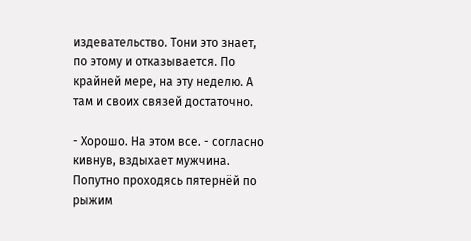издевательство. Тони это знает, по этому и отказывается. По крайней мере, на эту неделю. А там и своих связей достаточно.

- Хорошо. На этом все. - согласно кивнув, вздыхает мужчина. Попутно проходясь пятернёй по рыжим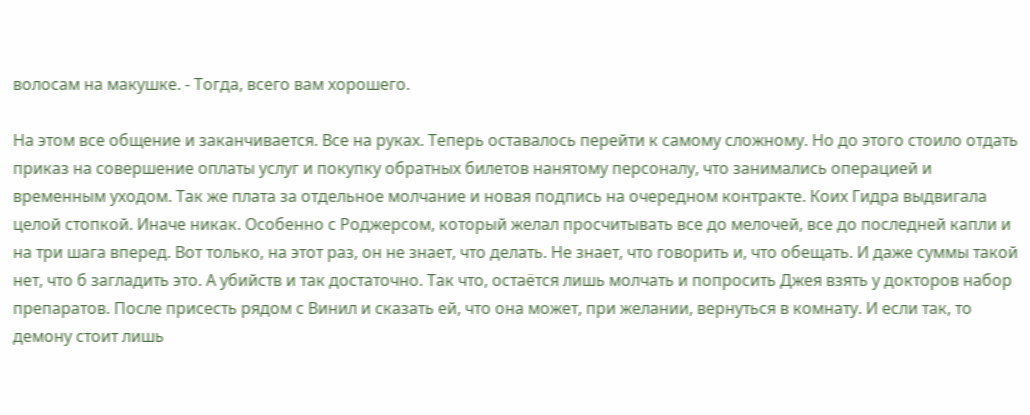волосам на макушке. - Тогда, всего вам хорошего.

На этом все общение и заканчивается. Все на руках. Теперь оставалось перейти к самому сложному. Но до этого стоило отдать приказ на совершение оплаты услуг и покупку обратных билетов нанятому персоналу, что занимались операцией и временным уходом. Так же плата за отдельное молчание и новая подпись на очередном контракте. Коих Гидра выдвигала целой стопкой. Иначе никак. Особенно с Роджерсом, который желал просчитывать все до мелочей, все до последней капли и на три шага вперед. Вот только, на этот раз, он не знает, что делать. Не знает, что говорить и, что обещать. И даже суммы такой нет, что б загладить это. А убийств и так достаточно. Так что, остаётся лишь молчать и попросить Джея взять у докторов набор препаратов. После присесть рядом с Винил и сказать ей, что она может, при желании, вернуться в комнату. И если так, то демону стоит лишь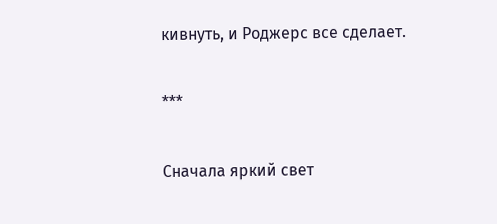кивнуть, и Роджерс все сделает.

***

Сначала яркий свет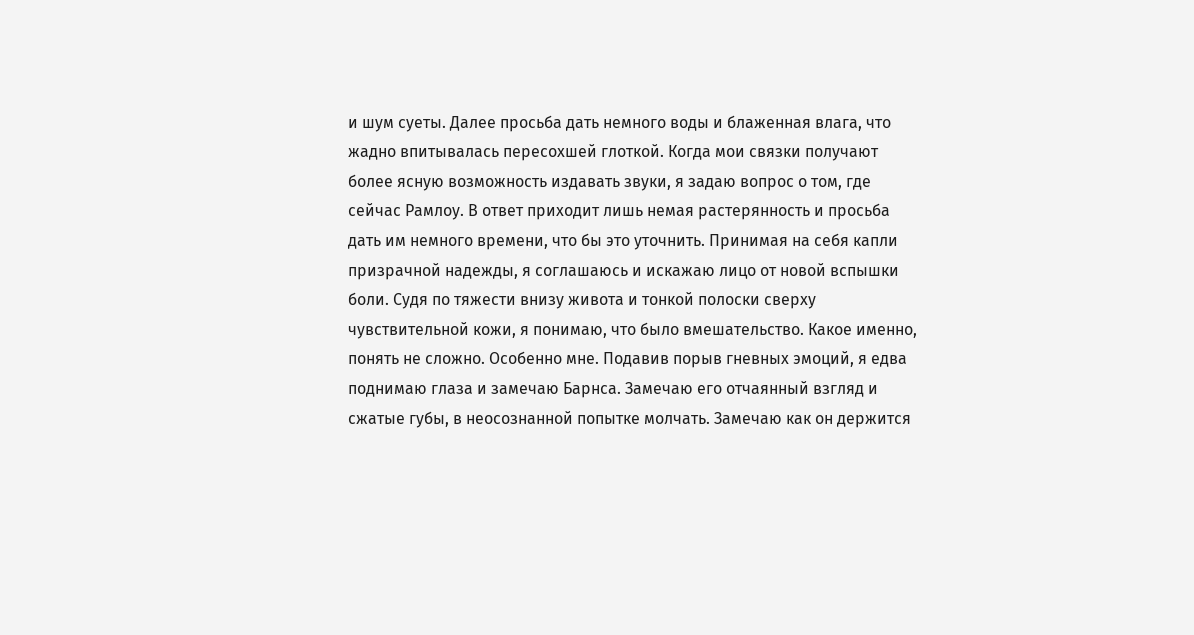и шум суеты. Далее просьба дать немного воды и блаженная влага, что жадно впитывалась пересохшей глоткой. Когда мои связки получают более ясную возможность издавать звуки, я задаю вопрос о том, где сейчас Рамлоу. В ответ приходит лишь немая растерянность и просьба дать им немного времени, что бы это уточнить. Принимая на себя капли призрачной надежды, я соглашаюсь и искажаю лицо от новой вспышки боли. Судя по тяжести внизу живота и тонкой полоски сверху чувствительной кожи, я понимаю, что было вмешательство. Какое именно, понять не сложно. Особенно мне. Подавив порыв гневных эмоций, я едва поднимаю глаза и замечаю Барнса. Замечаю его отчаянный взгляд и сжатые губы, в неосознанной попытке молчать. Замечаю как он держится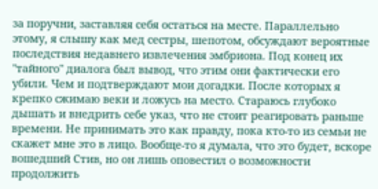за поручни, заставляя себя остаться на месте. Параллельно этому, я слышу как мед сестры, шепотом, обсуждают вероятные последствия недавнего извлечения эмбриона. Под конец их "тайного" диалога был вывод, что этим они фактически его убили. Чем и подтверждают мои догадки. После которых я крепко сжимаю веки и ложусь на место. Стараюсь глубоко дышать и внедрить себе указ, что не стоит реагировать раньше времени. Не принимать это как правду, пока кто-то из семьи не скажет мне это в лицо. Вообще-то я думала, что это будет, вскоре вошедший Стив, но он лишь оповестил о возможности продолжить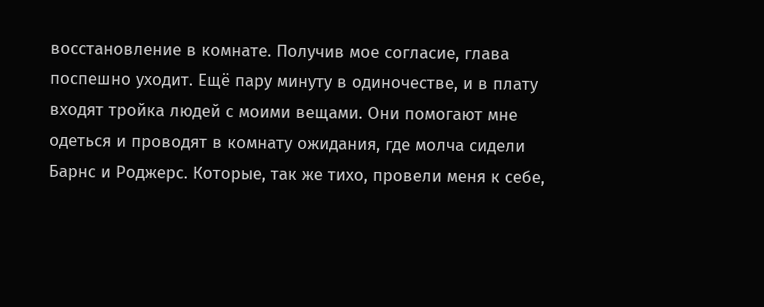восстановление в комнате. Получив мое согласие, глава поспешно уходит. Ещё пару минуту в одиночестве, и в плату входят тройка людей с моими вещами. Они помогают мне одеться и проводят в комнату ожидания, где молча сидели Барнс и Роджерс. Которые, так же тихо, провели меня к себе,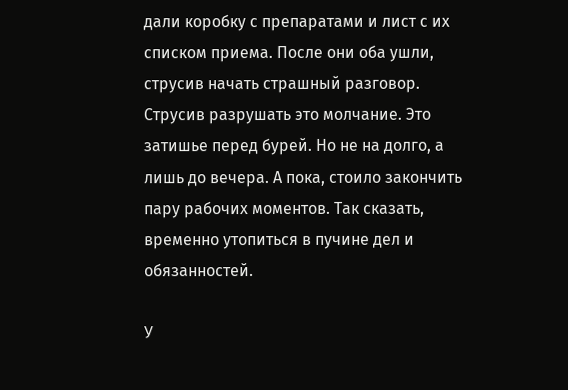дали коробку с препаратами и лист с их списком приема. После они оба ушли, струсив начать страшный разговор. Струсив разрушать это молчание. Это затишье перед бурей. Но не на долго, а лишь до вечера. А пока, стоило закончить пару рабочих моментов. Так сказать, временно утопиться в пучине дел и обязанностей.

У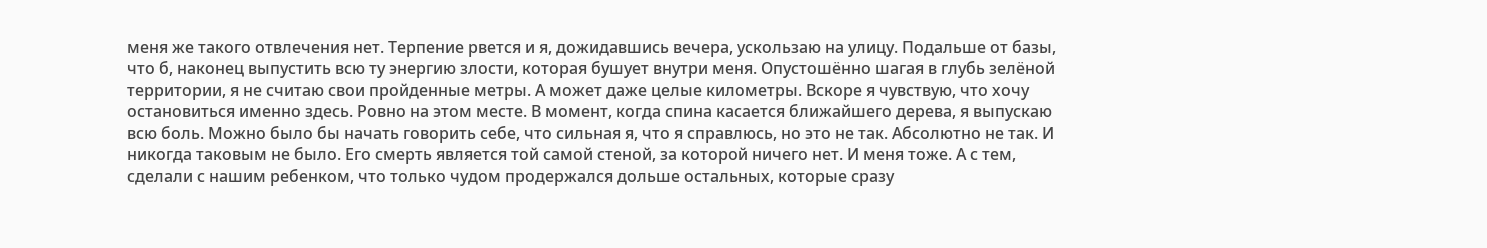меня же такого отвлечения нет. Терпение рвется и я, дожидавшись вечера, ускользаю на улицу. Подальше от базы, что б, наконец выпустить всю ту энергию злости, которая бушует внутри меня. Опустошённо шагая в глубь зелёной территории, я не считаю свои пройденные метры. А может даже целые километры. Вскоре я чувствую, что хочу остановиться именно здесь. Ровно на этом месте. В момент, когда спина касается ближайшего дерева, я выпускаю всю боль. Можно было бы начать говорить себе, что сильная я, что я справлюсь, но это не так. Абсолютно не так. И никогда таковым не было. Его смерть является той самой стеной, за которой ничего нет. И меня тоже. А с тем, сделали с нашим ребенком, что только чудом продержался дольше остальных, которые сразу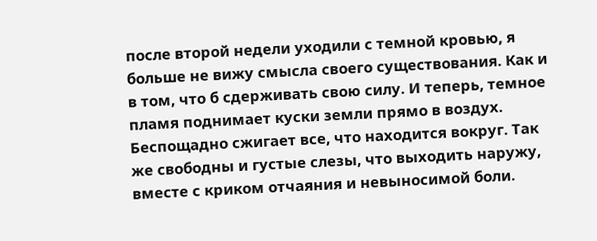после второй недели уходили с темной кровью, я больше не вижу смысла своего существования. Как и в том, что б сдерживать свою силу. И теперь, темное пламя поднимает куски земли прямо в воздух. Беспощадно сжигает все, что находится вокруг. Так же свободны и густые слезы, что выходить наружу, вместе с криком отчаяния и невыносимой боли.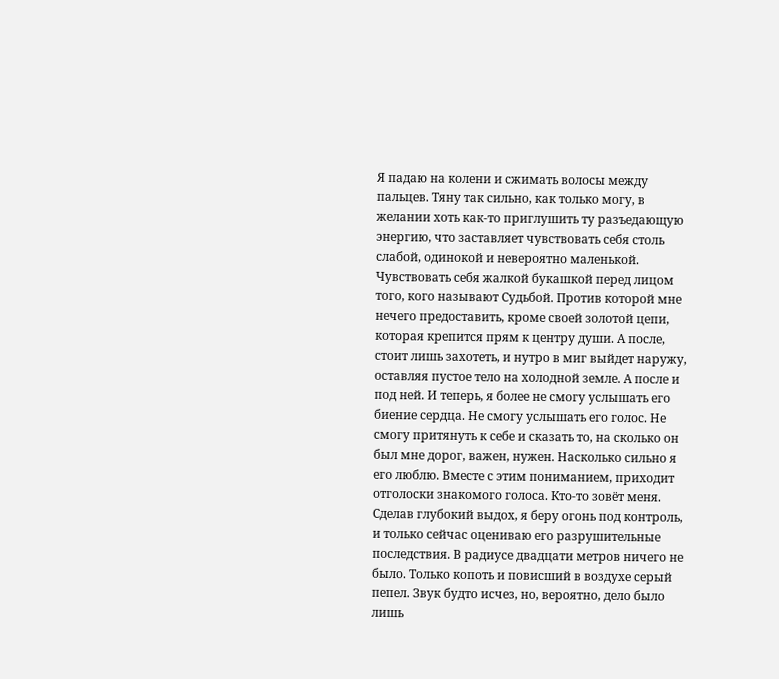Я падаю на колени и сжимать волосы между пальцев. Тяну так сильно, как только могу, в желании хоть как-то приглушить ту разъедающую энергию, что заставляет чувствовать себя столь слабой, одинокой и невероятно маленькой. Чувствовать себя жалкой букашкой перед лицом того, кого называют Судьбой. Против которой мне нечего предоставить, кроме своей золотой цепи, которая крепится прям к центру души. А после, стоит лишь захотеть, и нутро в миг выйдет наружу, оставляя пустое тело на холодной земле. А после и под ней. И теперь, я более не смогу услышать его биение сердца. Не смогу услышать его голос. Не смогу притянуть к себе и сказать то, на сколько он был мне дорог, важен, нужен. Насколько сильно я его люблю. Вместе с этим пониманием, приходит отголоски знакомого голоса. Кто-то зовёт меня. Сделав глубокий выдох, я беру огонь под контроль, и только сейчас оцениваю его разрушительные последствия. В радиусе двадцати метров ничего не было. Только копоть и повисший в воздухе серый пепел. Звук будто исчез, но, вероятно, дело было лишь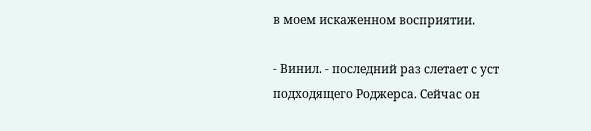в моем искаженном восприятии.

- Винил. - последний раз слетает с уст подходящего Роджерса. Сейчас он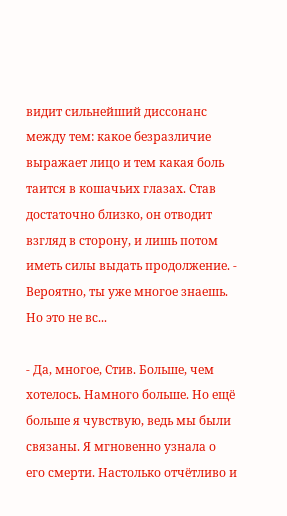видит сильнейший диссонанс между тем: какое безразличие выражает лицо и тем какая боль таится в кошачьих глазах. Став достаточно близко, он отводит взгляд в сторону, и лишь потом иметь силы выдать продолжение. - Вероятно, ты уже многое знаешь. Но это не вс...

- Да, многое, Стив. Больше, чем хотелось. Намного больше. Но ещё больше я чувствую, ведь мы были связаны. Я мгновенно узнала о его смерти. Настолько отчётливо и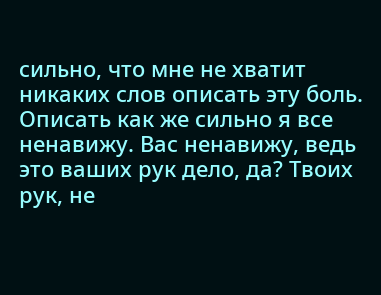сильно, что мне не хватит никаких слов описать эту боль. Описать как же сильно я все ненавижу. Вас ненавижу, ведь это ваших рук дело, да? Твоих рук, не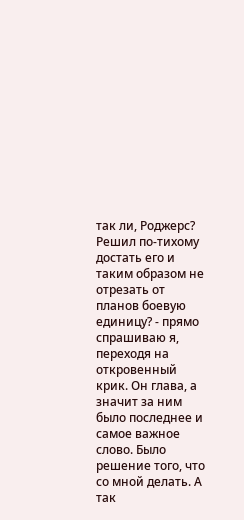так ли, Роджерс? Решил по-тихому достать его и таким образом не отрезать от планов боевую единицу? - прямо спрашиваю я, переходя на откровенный крик. Он глава, а значит за ним было последнее и самое важное слово. Было решение того, что со мной делать. А так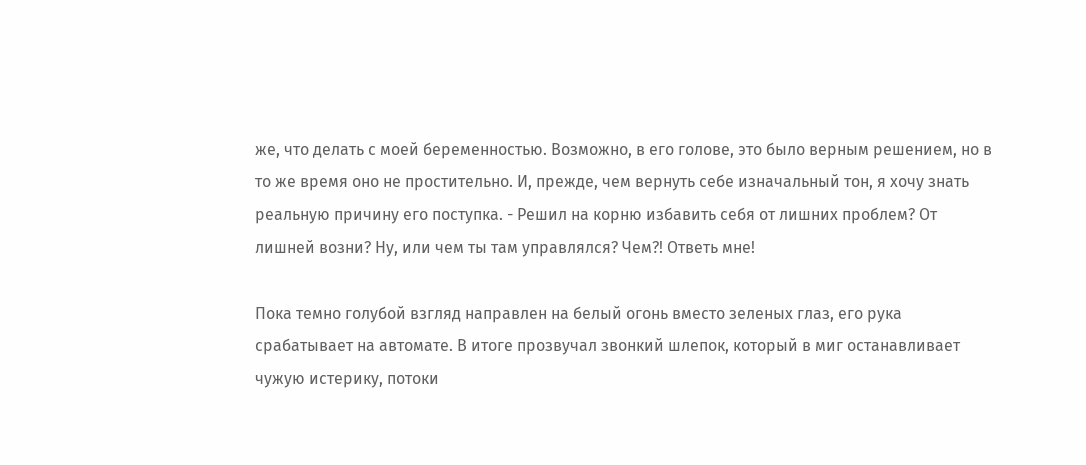же, что делать с моей беременностью. Возможно, в его голове, это было верным решением, но в то же время оно не простительно. И, прежде, чем вернуть себе изначальный тон, я хочу знать реальную причину его поступка. - Решил на корню избавить себя от лишних проблем? От лишней возни? Ну, или чем ты там управлялся? Чем?! Ответь мне!

Пока темно голубой взгляд направлен на белый огонь вместо зеленых глаз, его рука срабатывает на автомате. В итоге прозвучал звонкий шлепок, который в миг останавливает чужую истерику, потоки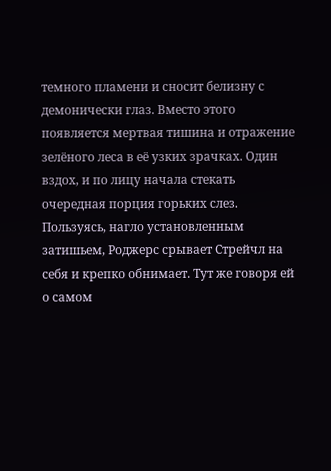темного пламени и сносит белизну с демонически глаз. Вместо этого появляется мертвая тишина и отражение зелёного леса в её узких зрачках. Один вздох, и по лицу начала стекать очередная порция горьких слез. Пользуясь, нагло установленным затишьем, Роджерс срывает Стрейчл на себя и крепко обнимает. Тут же говоря ей о самом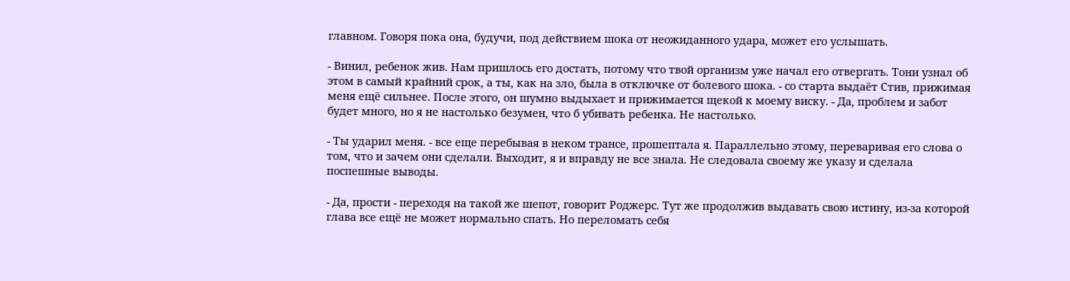главном. Говоря пока она, будучи, под действием шока от неожиданного удара, может его услышать.

- Винил, ребенок жив. Нам пришлось его достать, потому что твой организм уже начал его отвергать. Тони узнал об этом в самый крайний срок, а ты, как на зло, была в отключке от болевого шока. - со старта выдаёт Стив, прижимая меня ещё сильнее. После этого, он шумно выдыхает и прижимается щекой к моему виску. - Да, проблем и забот будет много, но я не настолько безумен, что б убивать ребенка. Не настолько.

- Ты ударил меня. - все еще перебывая в неком трансе, прошептала я. Параллельно этому, переваривая его слова о том, что и зачем они сделали. Выходит, я и вправду не все знала. Не следовала своему же указу и сделала поспешные выводы.

- Да, прости - переходя на такой же шепот, говорит Роджерс. Тут же продолжив выдавать свою истину, из-за которой глава все ещё не может нормально спать. Но переломать себя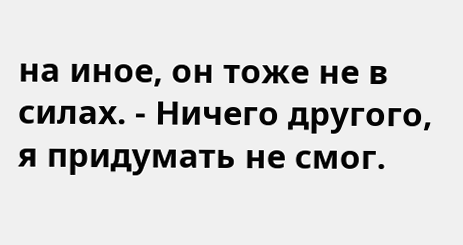на иное, он тоже не в силах. - Ничего другого, я придумать не смог.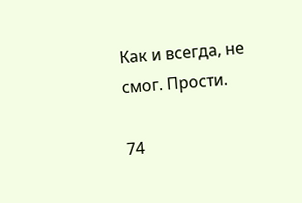Как и всегда, не смог. Прости.

74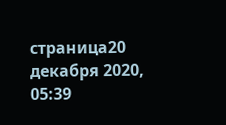страница20 декабря 2020, 05:39